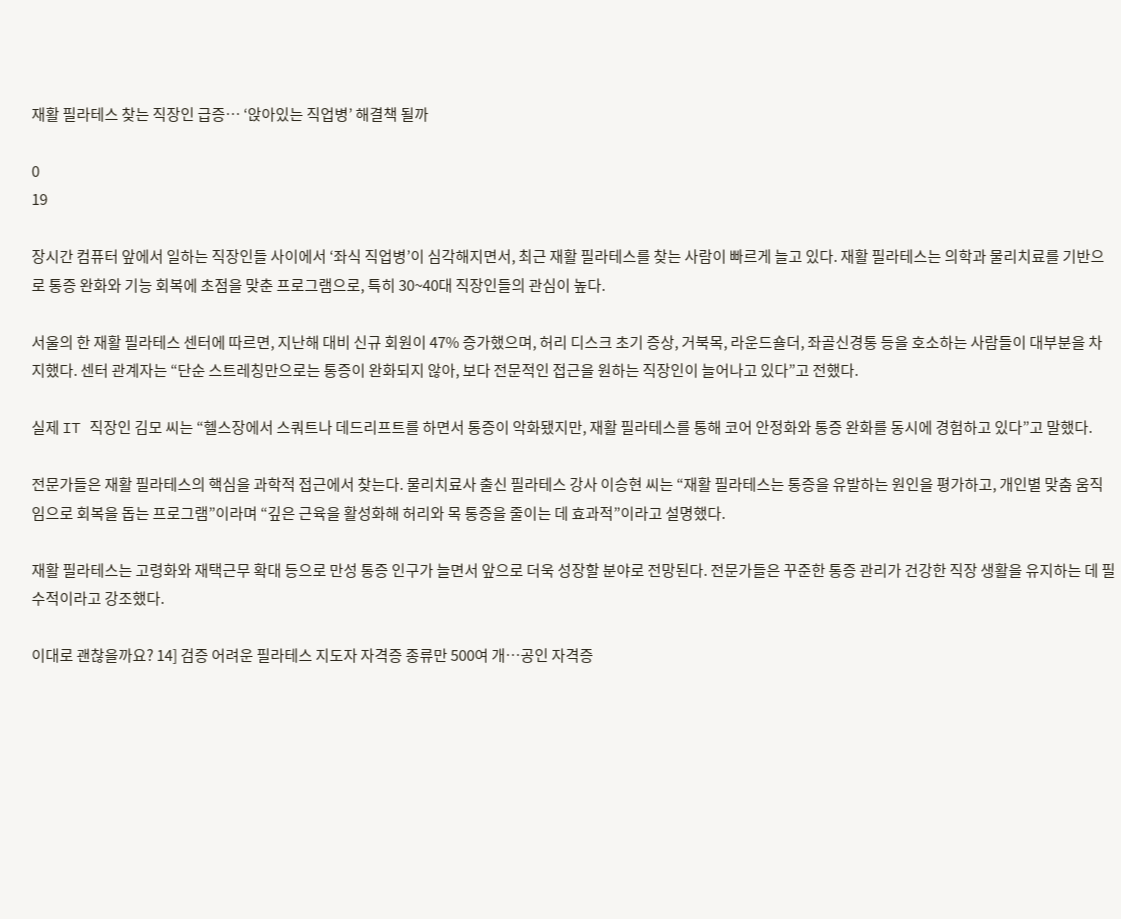재활 필라테스 찾는 직장인 급증… ‘앉아있는 직업병’ 해결책 될까

0
19

장시간 컴퓨터 앞에서 일하는 직장인들 사이에서 ‘좌식 직업병’이 심각해지면서, 최근 재활 필라테스를 찾는 사람이 빠르게 늘고 있다. 재활 필라테스는 의학과 물리치료를 기반으로 통증 완화와 기능 회복에 초점을 맞춘 프로그램으로, 특히 30~40대 직장인들의 관심이 높다.

서울의 한 재활 필라테스 센터에 따르면, 지난해 대비 신규 회원이 47% 증가했으며, 허리 디스크 초기 증상, 거북목, 라운드숄더, 좌골신경통 등을 호소하는 사람들이 대부분을 차지했다. 센터 관계자는 “단순 스트레칭만으로는 통증이 완화되지 않아, 보다 전문적인 접근을 원하는 직장인이 늘어나고 있다”고 전했다.

실제 IT 직장인 김모 씨는 “헬스장에서 스쿼트나 데드리프트를 하면서 통증이 악화됐지만, 재활 필라테스를 통해 코어 안정화와 통증 완화를 동시에 경험하고 있다”고 말했다.

전문가들은 재활 필라테스의 핵심을 과학적 접근에서 찾는다. 물리치료사 출신 필라테스 강사 이승현 씨는 “재활 필라테스는 통증을 유발하는 원인을 평가하고, 개인별 맞춤 움직임으로 회복을 돕는 프로그램”이라며 “깊은 근육을 활성화해 허리와 목 통증을 줄이는 데 효과적”이라고 설명했다.

재활 필라테스는 고령화와 재택근무 확대 등으로 만성 통증 인구가 늘면서 앞으로 더욱 성장할 분야로 전망된다. 전문가들은 꾸준한 통증 관리가 건강한 직장 생활을 유지하는 데 필수적이라고 강조했다.

이대로 괜찮을까요? 14] 검증 어려운 필라테스 지도자 자격증 종류만 500여 개…공인 자격증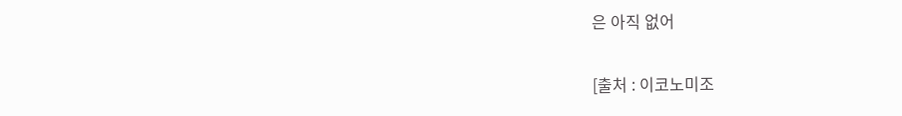은 아직 없어

[출처 : 이코노미조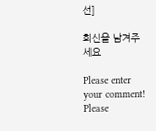선]

회신을 남겨주세요

Please enter your comment!
Please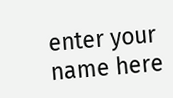enter your name here